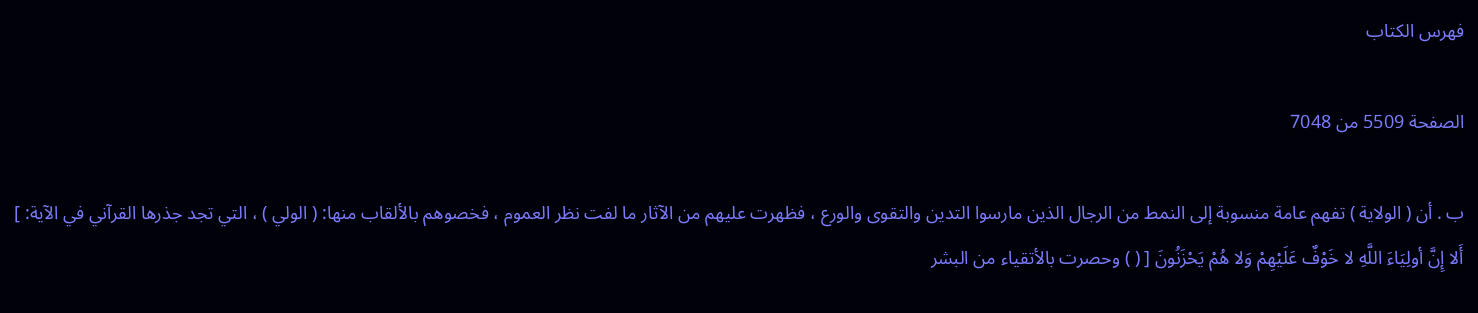فهرس الكتاب

الصفحة 5509 من 7048

ب . أن ( الولاية ) تفهم عامة منسوبة إلى النمط من الرجال الذين مارسوا التدين والتقوى والورع ، فظهرت عليهم من الآثار ما لفت نظر العموم ، فخصوهم بالألقاب منها: ( الولي ) ، التي تجد جذرها القرآني في الآية: ] أَلا إِنَّ أولِيَاءَ اللَّهِ لا خَوْفٌ عَلَيْهِمْ وَلا هُمْ يَحْزَنُونَ [ ( ) وحصرت بالأتقياء من البشر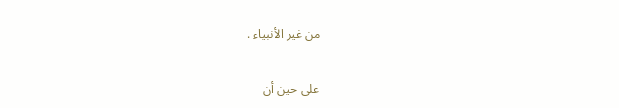من غير الأنبياء .

على حين أن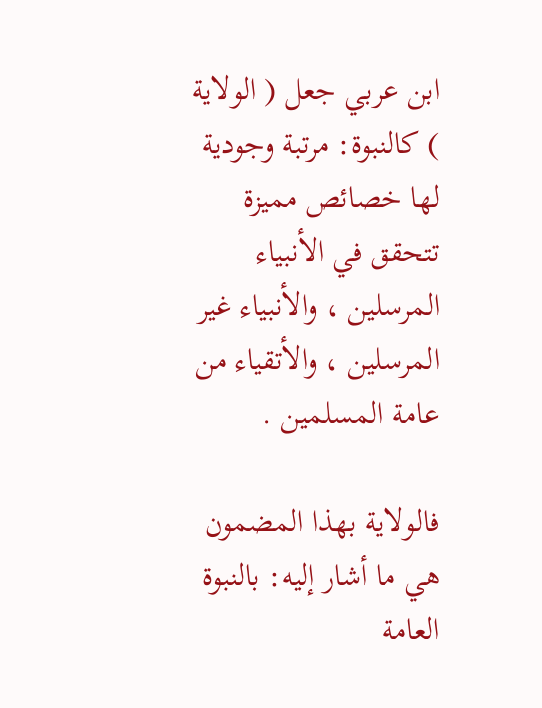ابن عربي جعل ( الولاية ) كالنبوة: مرتبة وجودية لها خصائص مميزة تتحقق في الأنبياء المرسلين ، والأنبياء غير المرسلين ، والأتقياء من عامة المسلمين .

فالولاية بهذا المضمون هي ما أشار إليه: بالنبوة العامة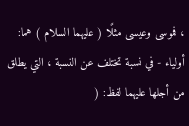، فموسى وعيسى مثلًا ( عليهما السلام ) هما: أولياء - في نسبة تختلف عن النسبة ، التي يطلق من أجلها عليهما لفظ: (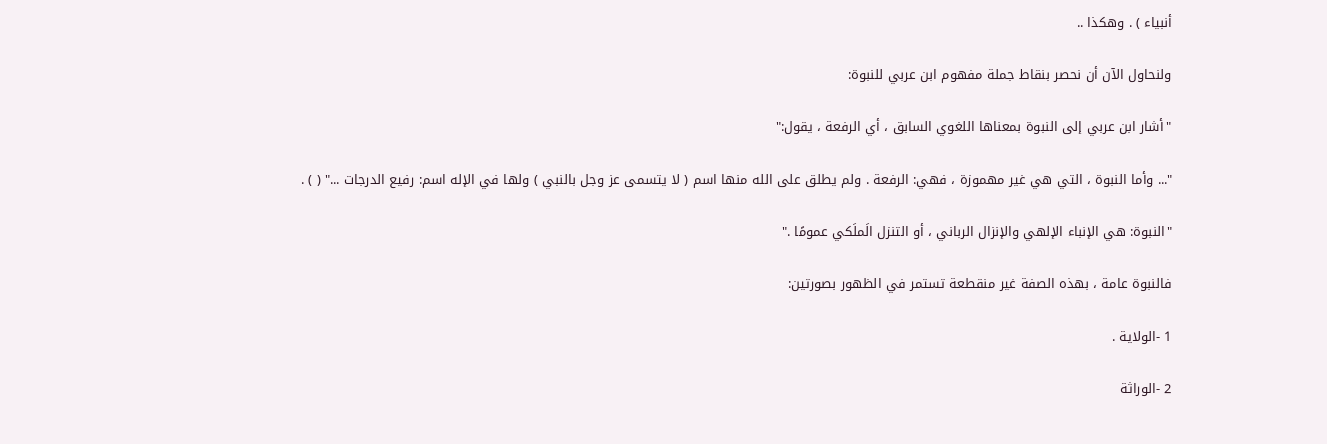أنبياء ) . وهكذا ..

ولنحاول الآن أن نحصر بنقاط جملة مفهوم ابن عربي للنبوة:

"أشار ابن عربي إلى النبوة بمعناها اللغوي السابق ، أي الرفعة ، يقول:"

"... وأما النبوة ، التي هي غير مهموزة ، فهي: الرفعة . ولم يطلق على الله منها اسم ( لا يتسمى عز وجل بالنبي ) ولها في الإله اسم: رفيع الدرجات ..." ( ) .

"النبوة: هي الإنباء الإلهي والإنزال الرباني ، أو التنزل الَملَكي عمومًا ."

فالنبوة عامة ، بهذه الصفة غير منقطعة تستمر في الظهور بصورتين:

1 -الولاية .

2 -الوراثة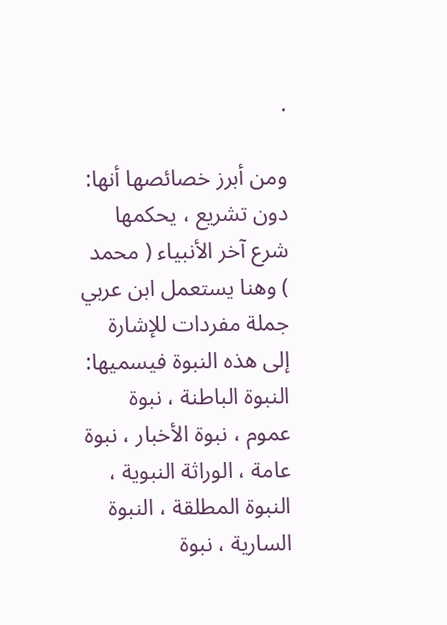.

ومن أبرز خصائصها أنها: دون تشريع ، يحكمها شرع آخر الأنبياء ( محمد ) وهنا يستعمل ابن عربي جملة مفردات للإشارة إلى هذه النبوة فيسميها: النبوة الباطنة ، نبوة عموم ، نبوة الأخبار ، نبوة عامة ، الوراثة النبوية ، النبوة المطلقة ، النبوة السارية ، نبوة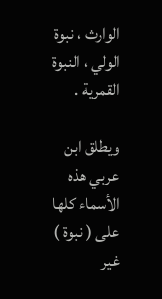الوارث ، نبوة الولي ، النبوة القمرية .

ويطلق ابن عربي هذه الأسماء كلها على ( نبوة ) غير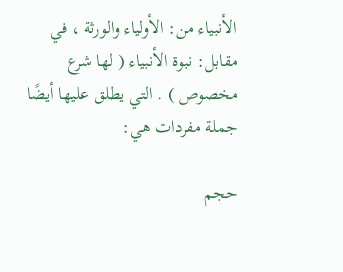الأنبياء من: الأولياء والورثة ، في مقابل: نبوة الأنبياء ( لها شرع مخصوص ) . التي يطلق عليها أيضًا جملة مفردات هي:

حجم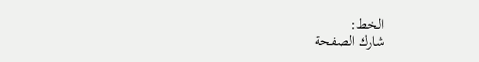الخط:
شارك الصفحة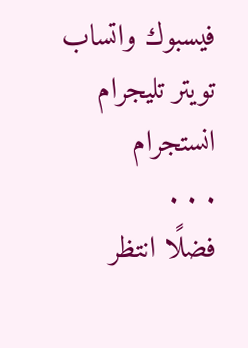فيسبوك واتساب تويتر تليجرام انستجرام
. . .
فضلًا انتظر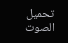تحميل الصوت